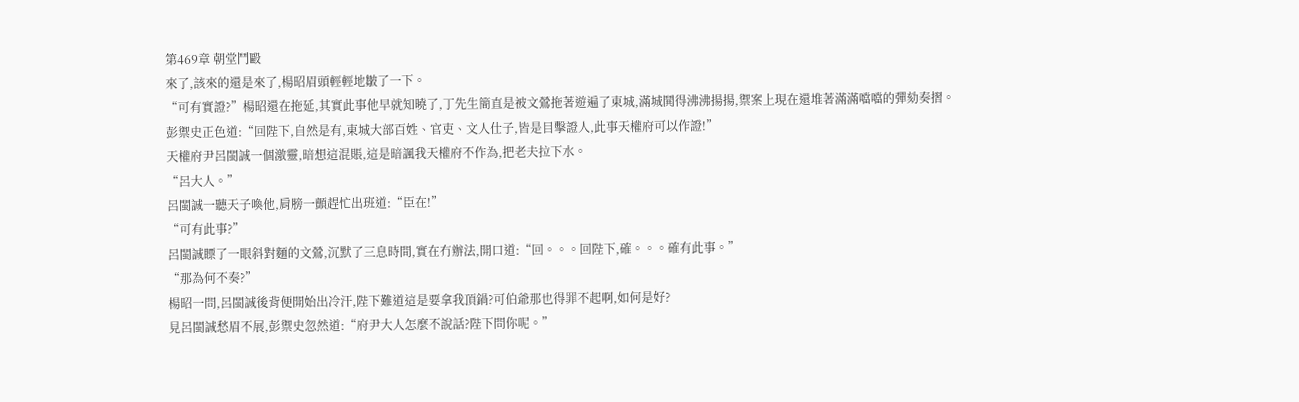第469章 朝堂鬥毆
來了,該來的還是來了,楊昭眉頭輕輕地皺了一下。
“可有實證?”楊昭還在拖延,其實此事他早就知曉了,丁先生簡直是被文鶯拖著遊遍了東城,滿城鬨得沸沸揚揚,禦案上現在還堆著滿滿噹噹的彈劾奏摺。
彭禦史正色道:“回陛下,自然是有,東城大部百姓、官吏、文人仕子,皆是目擊證人,此事天權府可以作證!”
天權府尹呂閩誠一個激靈,暗想這混賬,這是暗諷我天權府不作為,把老夫拉下水。
“呂大人。”
呂閩誠一聽天子喚他,肩膀一顫趕忙出班道:“臣在!”
“可有此事?”
呂閩誠瞟了一眼斜對麵的文鶯,沉默了三息時間,實在冇辦法,開口道:“回。。。回陛下,確。。。確有此事。”
“那為何不奏?”
楊昭一問,呂閩誠後背便開始出冷汗,陛下難道這是要拿我頂鍋?可伯爺那也得罪不起啊,如何是好?
見呂閩誠愁眉不展,彭禦史忽然道:“府尹大人怎麼不說話?陛下問你呢。”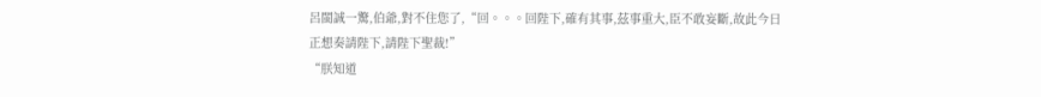呂閩誠一驚,伯爺,對不住您了,“回。。。回陛下,確有其事,茲事重大,臣不敢妄斷,故此今日正想奏請陛下,請陛下聖裁!”
“朕知道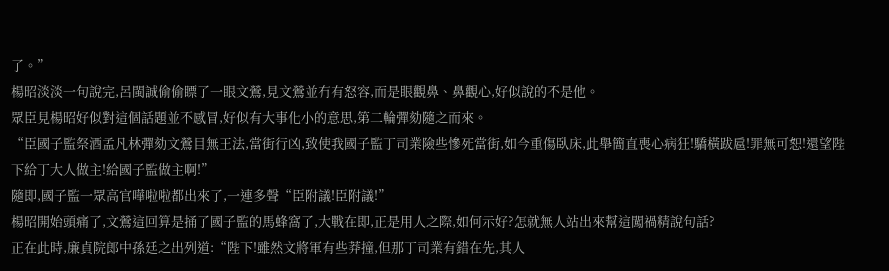了。”
楊昭淡淡一句說完,呂閩誠偷偷瞟了一眼文鶯,見文鶯並冇有怒容,而是眼觀鼻、鼻觀心,好似說的不是他。
眾臣見楊昭好似對這個話題並不感冒,好似有大事化小的意思,第二輪彈劾隨之而來。
“臣國子監祭酒孟凡林彈劾文鶯目無王法,當街行凶,致使我國子監丁司業險些慘死當街,如今重傷臥床,此舉簡直喪心病狂!驕橫跋扈!罪無可恕!還望陛下給丁大人做主!給國子監做主啊!”
隨即,國子監一眾高官嘩啦啦都出來了,一連多聲“臣附議!臣附議!”
楊昭開始頭痛了,文鶯這回算是捅了國子監的馬蜂窩了,大戰在即,正是用人之際,如何示好?怎就無人站出來幫這闖禍精說句話?
正在此時,廉貞院郎中孫廷之出列道:“陛下!雖然文將軍有些莽撞,但那丁司業有錯在先,其人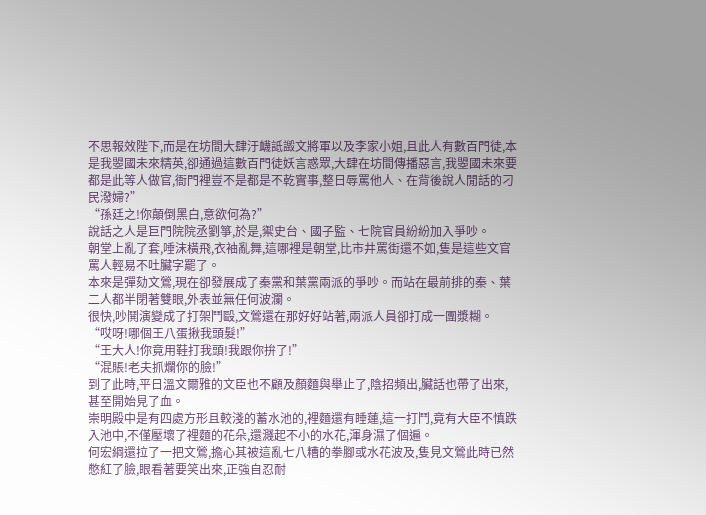不思報效陛下,而是在坊間大肆汙衊詆譭文將軍以及李家小姐,且此人有數百門徒,本是我曌國未來精英,卻通過這數百門徒妖言惑眾,大肆在坊間傳播惡言,我曌國未來要都是此等人做官,衙門裡豈不是都是不乾實事,整日辱罵他人、在背後說人閒話的刁民潑婦?”
“孫廷之!你顛倒黑白,意欲何為?”
說話之人是巨門院院丞劉箏,於是,禦史台、國子監、七院官員紛紛加入爭吵。
朝堂上亂了套,唾沫橫飛,衣袖亂舞,這哪裡是朝堂,比市井罵街還不如,隻是這些文官罵人輕易不吐臟字罷了。
本來是彈劾文鶯,現在卻發展成了秦黨和葉黨兩派的爭吵。而站在最前排的秦、葉二人都半閉著雙眼,外表並無任何波瀾。
很快,吵鬨演變成了打架鬥毆,文鶯還在那好好站著,兩派人員卻打成一團漿糊。
“哎呀!哪個王八蛋揪我頭髮!”
“王大人!你竟用鞋打我頭!我跟你拚了!”
“混賬!老夫抓爛你的臉!”
到了此時,平日溫文爾雅的文臣也不顧及顏麵與舉止了,陰招頻出,臟話也帶了出來,甚至開始見了血。
崇明殿中是有四處方形且較淺的蓄水池的,裡麵還有睡蓮,這一打鬥,竟有大臣不慎跌入池中,不僅壓壞了裡麵的花朵,還濺起不小的水花,渾身濕了個遍。
何宏綱還拉了一把文鶯,擔心其被這亂七八糟的拳腳或水花波及,隻見文鶯此時已然憋紅了臉,眼看著要笑出來,正強自忍耐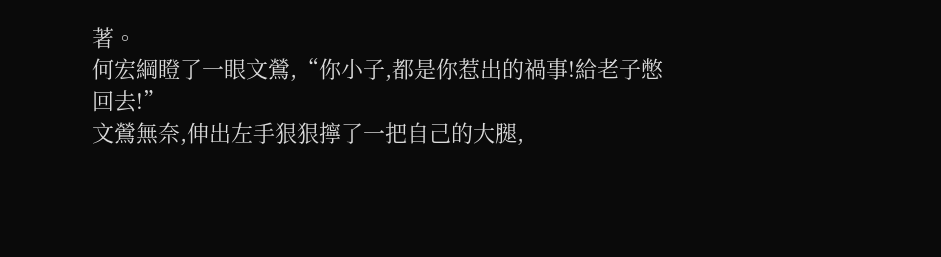著。
何宏綱瞪了一眼文鶯,“你小子,都是你惹出的禍事!給老子憋回去!”
文鶯無奈,伸出左手狠狠擰了一把自己的大腿,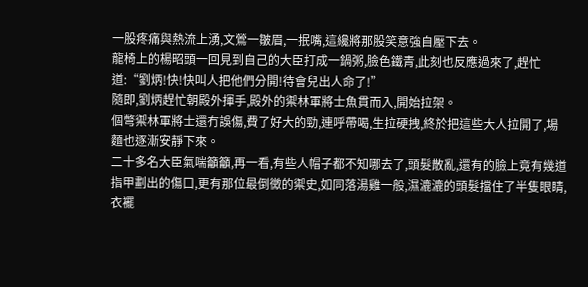一股疼痛與熱流上湧,文鶯一皺眉,一抿嘴,這纔將那股笑意強自壓下去。
龍椅上的楊昭頭一回見到自己的大臣打成一鍋粥,臉色鐵青,此刻也反應過來了,趕忙道:“劉炳!快!快叫人把他們分開!待會兒出人命了!”
隨即,劉炳趕忙朝殿外揮手,殿外的禦林軍將士魚貫而入,開始拉架。
個彆禦林軍將士還冇誤傷,費了好大的勁,連呼帶喝,生拉硬拽,終於把這些大人拉開了,場麵也逐漸安靜下來。
二十多名大臣氣喘籲籲,再一看,有些人帽子都不知哪去了,頭髮散亂,還有的臉上竟有幾道指甲劃出的傷口,更有那位最倒黴的禦史,如同落湯雞一般,濕漉漉的頭髮擋住了半隻眼睛,衣襬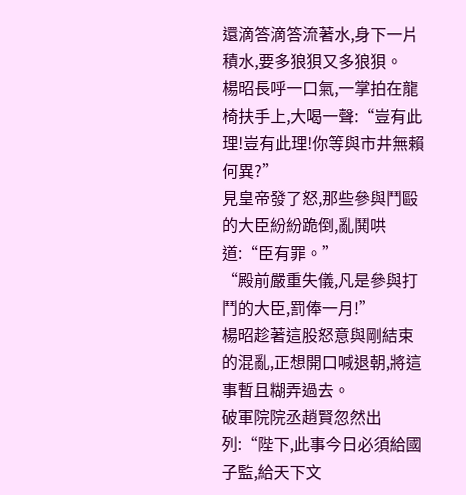還滴答滴答流著水,身下一片積水,要多狼狽又多狼狽。
楊昭長呼一口氣,一掌拍在龍椅扶手上,大喝一聲:“豈有此理!豈有此理!你等與市井無賴何異?”
見皇帝發了怒,那些參與鬥毆的大臣紛紛跪倒,亂鬨哄道:“臣有罪。”
“殿前嚴重失儀,凡是參與打鬥的大臣,罰俸一月!”
楊昭趁著這股怒意與剛結束的混亂,正想開口喊退朝,將這事暫且糊弄過去。
破軍院院丞趙賢忽然出列:“陛下,此事今日必須給國子監,給天下文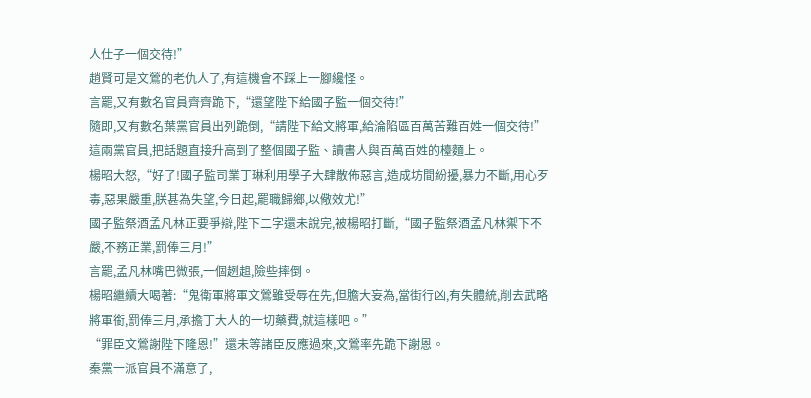人仕子一個交待!”
趙賢可是文鶯的老仇人了,有這機會不踩上一腳纔怪。
言罷,又有數名官員齊齊跪下,“還望陛下給國子監一個交待!”
隨即,又有數名葉黨官員出列跪倒,“請陛下給文將軍,給淪陷區百萬苦難百姓一個交待!”
這兩黨官員,把話題直接升高到了整個國子監、讀書人與百萬百姓的檯麵上。
楊昭大怒,“好了!國子監司業丁琳利用學子大肆散佈惡言,造成坊間紛擾,暴力不斷,用心歹毒,惡果嚴重,朕甚為失望,今日起,罷職歸鄉,以儆效尤!”
國子監祭酒孟凡林正要爭辯,陛下二字還未說完,被楊昭打斷,“國子監祭酒孟凡林禦下不嚴,不務正業,罰俸三月!”
言罷,孟凡林嘴巴微張,一個趔趄,險些摔倒。
楊昭繼續大喝著:“鬼衛軍將軍文鶯雖受辱在先,但膽大妄為,當街行凶,有失體統,削去武略將軍銜,罰俸三月,承擔丁大人的一切藥費,就這樣吧。”
“罪臣文鶯謝陛下隆恩!”還未等諸臣反應過來,文鶯率先跪下謝恩。
秦黨一派官員不滿意了,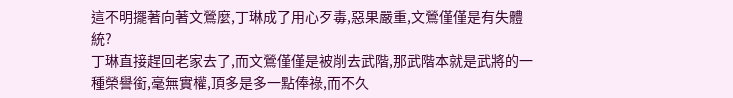這不明擺著向著文鶯麼,丁琳成了用心歹毒,惡果嚴重,文鶯僅僅是有失體統?
丁琳直接趕回老家去了,而文鶯僅僅是被削去武階,那武階本就是武將的一種榮譽銜,毫無實權,頂多是多一點俸祿,而不久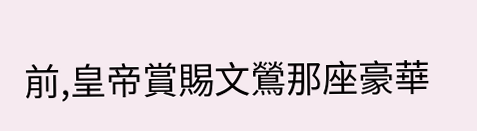前,皇帝賞賜文鶯那座豪華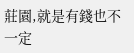莊園,就是有錢也不一定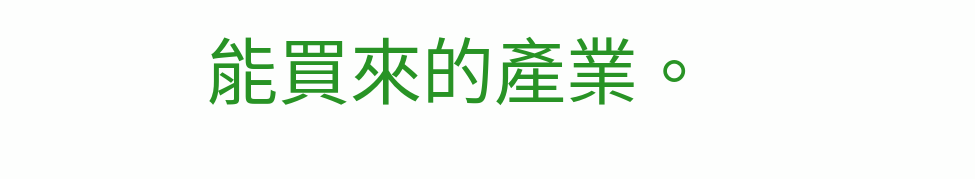能買來的產業。